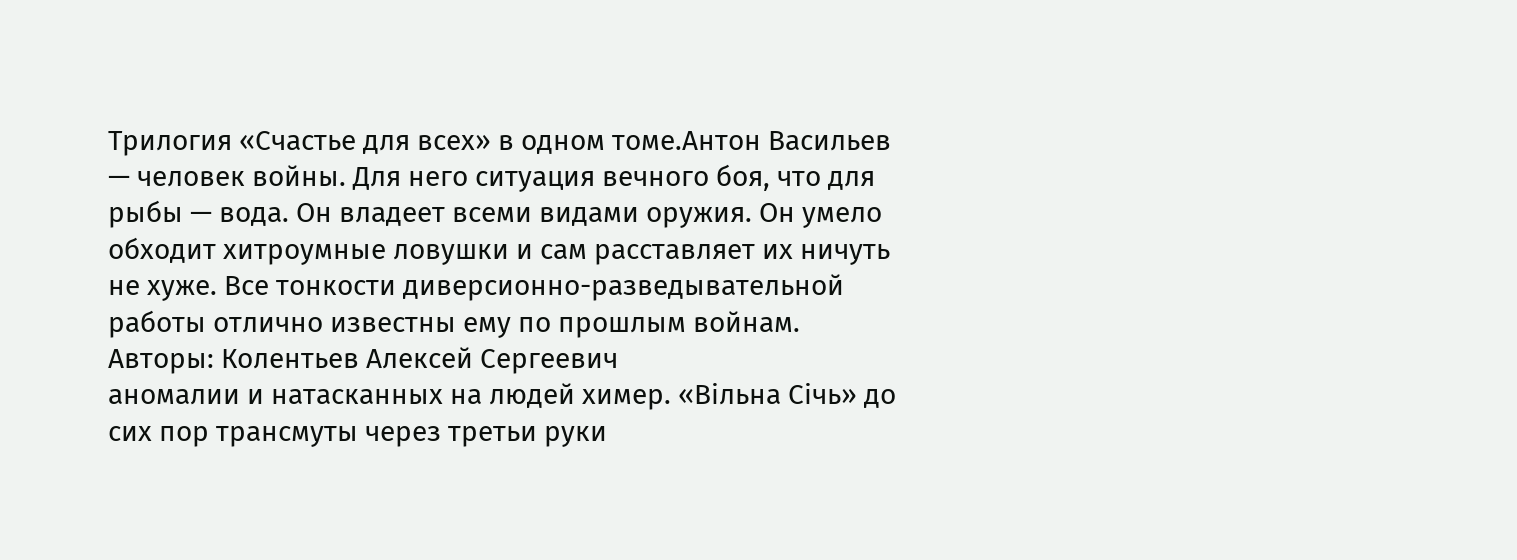Трилогия «Счастье для всех» в одном томе.Антон Васильев — человек войны. Для него ситуация вечного боя, что для рыбы — вода. Он владеет всеми видами оружия. Он умело обходит хитроумные ловушки и сам расставляет их ничуть не хуже. Все тонкости диверсионно-разведывательной работы отлично известны ему по прошлым войнам.
Авторы: Колентьев Алексей Сергеевич
аномалии и натасканных на людей химер. «Вiльна Сiчь» до сих пор трансмуты через третьи руки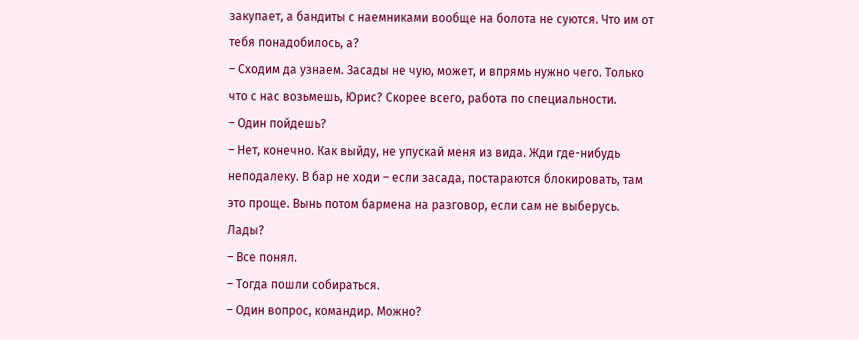закупает, а бандиты с наемниками вообще на болота не суются. Что им от тебя понадобилось, а?
– Сходим да узнаем. Засады не чую, может, и впрямь нужно чего. Только что с нас возьмешь, Юрис? Скорее всего, работа по специальности.
– Один пойдешь?
– Нет, конечно. Как выйду, не упускай меня из вида. Жди где-нибудь неподалеку. В бар не ходи – если засада, постараются блокировать, там это проще. Вынь потом бармена на разговор, если сам не выберусь. Лады?
– Все понял.
– Тогда пошли собираться.
– Один вопрос, командир. Можно?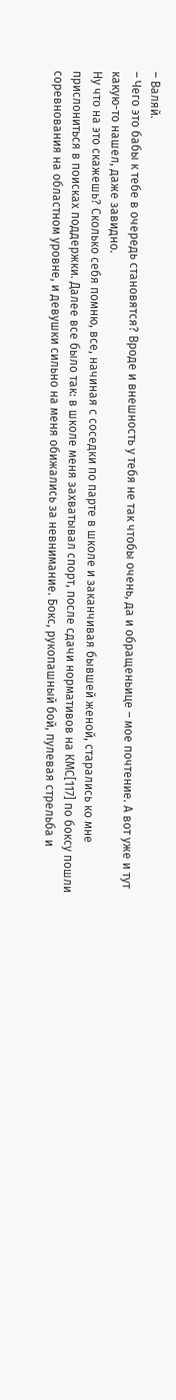– Валяй.
– Чего это бабы к тебе в очередь становятся? Вроде и внешность у тебя не так чтобы очень, да и обращеньице – мое почтение. А вот уже и тут какую-то нашел, даже завидно.
Ну что на это скажешь? Сколько себя помню, все, начиная с соседки по парте в школе и заканчивая бывшей женой, старались ко мне прислониться в поисках поддержки. Далее все было так: в школе меня захватывал спорт, после сдачи нормативов на КМС[117] по боксу пошли соревнования на областном уровне, и девушки сильно на меня обижались за невнимание. Бокс, рукопашный бой, пулевая стрельба и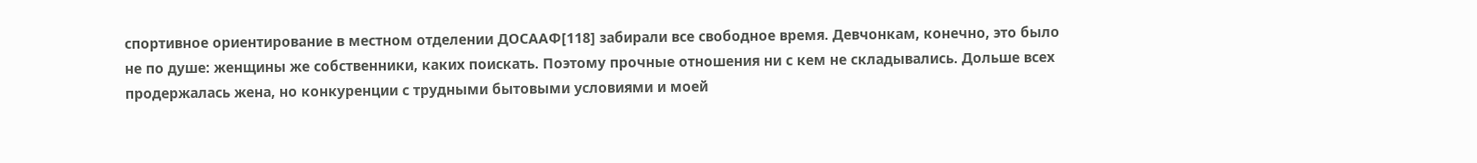спортивное ориентирование в местном отделении ДОСААФ[118] забирали все свободное время. Девчонкам, конечно, это было не по душе: женщины же собственники, каких поискать. Поэтому прочные отношения ни с кем не складывались. Дольше всех продержалась жена, но конкуренции с трудными бытовыми условиями и моей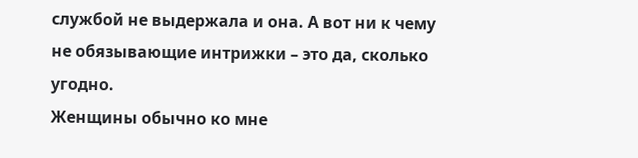службой не выдержала и она. А вот ни к чему не обязывающие интрижки – это да, сколько угодно.
Женщины обычно ко мне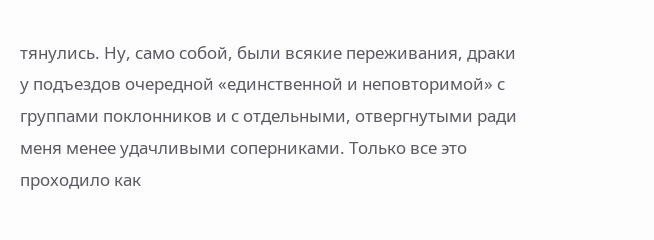тянулись. Ну, само собой, были всякие переживания, драки у подъездов очередной «единственной и неповторимой» с группами поклонников и с отдельными, отвергнутыми ради меня менее удачливыми соперниками. Только все это проходило как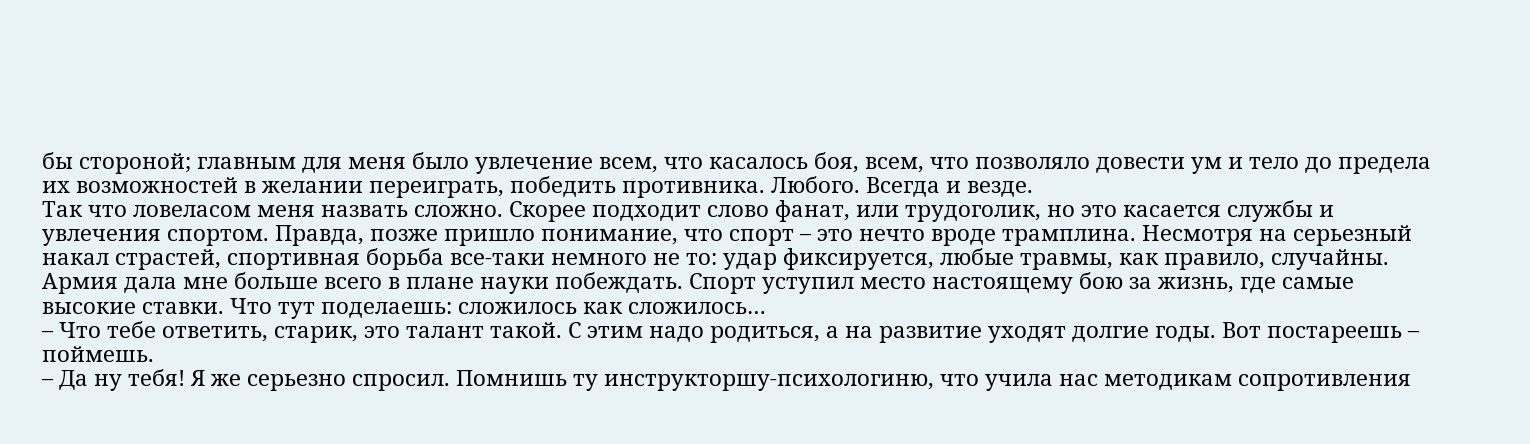бы стороной; главным для меня было увлечение всем, что касалось боя, всем, что позволяло довести ум и тело до предела их возможностей в желании переиграть, победить противника. Любого. Всегда и везде.
Так что ловеласом меня назвать сложно. Скорее подходит слово фанат, или трудоголик, но это касается службы и увлечения спортом. Правда, позже пришло понимание, что спорт – это нечто вроде трамплина. Несмотря на серьезный накал страстей, спортивная борьба все-таки немного не то: удар фиксируется, любые травмы, как правило, случайны. Армия дала мне больше всего в плане науки побеждать. Спорт уступил место настоящему бою за жизнь, где самые высокие ставки. Что тут поделаешь: сложилось как сложилось…
– Что тебе ответить, старик, это талант такой. С этим надо родиться, а на развитие уходят долгие годы. Вот постареешь – поймешь.
– Да ну тебя! Я же серьезно спросил. Помнишь ту инструкторшу-психологиню, что учила нас методикам сопротивления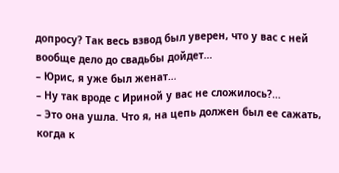допросу? Так весь взвод был уверен, что у вас с ней вообще дело до свадьбы дойдет…
– Юрис, я уже был женат…
– Ну так вроде с Ириной у вас не сложилось?…
– Это она ушла. Что я, на цепь должен был ее сажать, когда к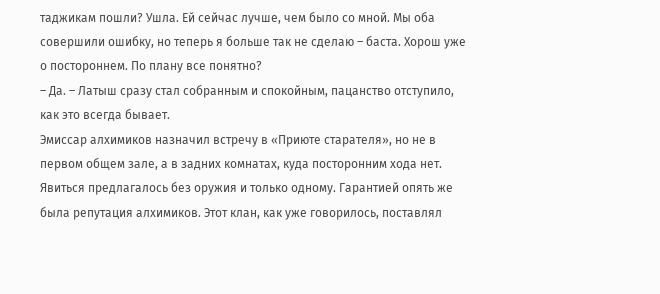таджикам пошли? Ушла. Ей сейчас лучше, чем было со мной. Мы оба совершили ошибку, но теперь я больше так не сделаю – баста. Хорош уже о постороннем. По плану все понятно?
– Да. – Латыш сразу стал собранным и спокойным, пацанство отступило, как это всегда бывает.
Эмиссар алхимиков назначил встречу в «Приюте старателя», но не в первом общем зале, а в задних комнатах, куда посторонним хода нет. Явиться предлагалось без оружия и только одному. Гарантией опять же была репутация алхимиков. Этот клан, как уже говорилось, поставлял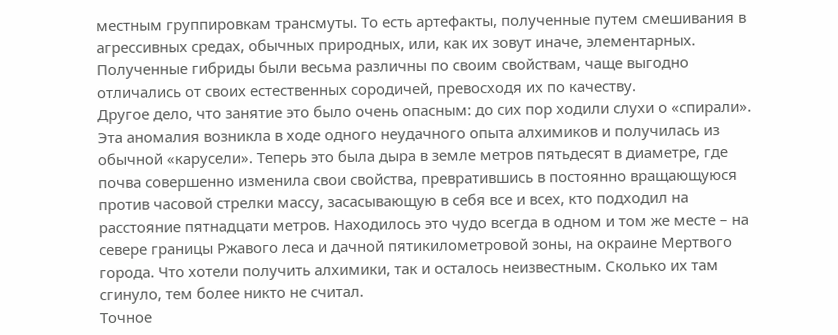местным группировкам трансмуты. То есть артефакты, полученные путем смешивания в агрессивных средах, обычных природных, или, как их зовут иначе, элементарных. Полученные гибриды были весьма различны по своим свойствам, чаще выгодно отличались от своих естественных сородичей, превосходя их по качеству.
Другое дело, что занятие это было очень опасным: до сих пор ходили слухи о «спирали». Эта аномалия возникла в ходе одного неудачного опыта алхимиков и получилась из обычной «карусели». Теперь это была дыра в земле метров пятьдесят в диаметре, где почва совершенно изменила свои свойства, превратившись в постоянно вращающуюся против часовой стрелки массу, засасывающую в себя все и всех, кто подходил на расстояние пятнадцати метров. Находилось это чудо всегда в одном и том же месте – на севере границы Ржавого леса и дачной пятикилометровой зоны, на окраине Мертвого города. Что хотели получить алхимики, так и осталось неизвестным. Сколько их там сгинуло, тем более никто не считал.
Точное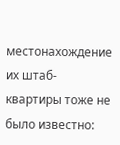местонахождение их штаб-квартиры тоже не было известно: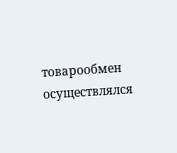товарообмен осуществлялся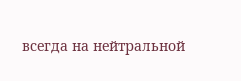всегда на нейтральной